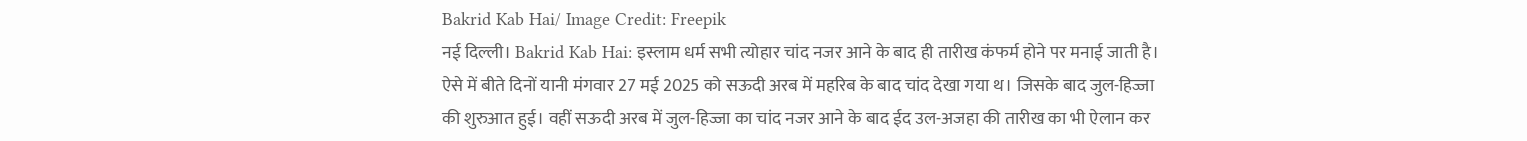Bakrid Kab Hai/ Image Credit: Freepik
नई दिल्ली। Bakrid Kab Hai: इस्लाम धर्म सभी त्योहार चांद नजर आने के बाद ही तारीख कंफर्म होने पर मनाई जाती है। ऐसे में बीते दिनों यानी मंगवार 27 मई 2025 को सऊदी अरब में महरिब के बाद चांद देखा गया थ। जिसके बाद जुल-हिज्जा की शुरुआत हुई। वहीं सऊदी अरब में जुल-हिज्जा का चांद नजर आने के बाद ईद उल-अजहा की तारीख का भी ऐलान कर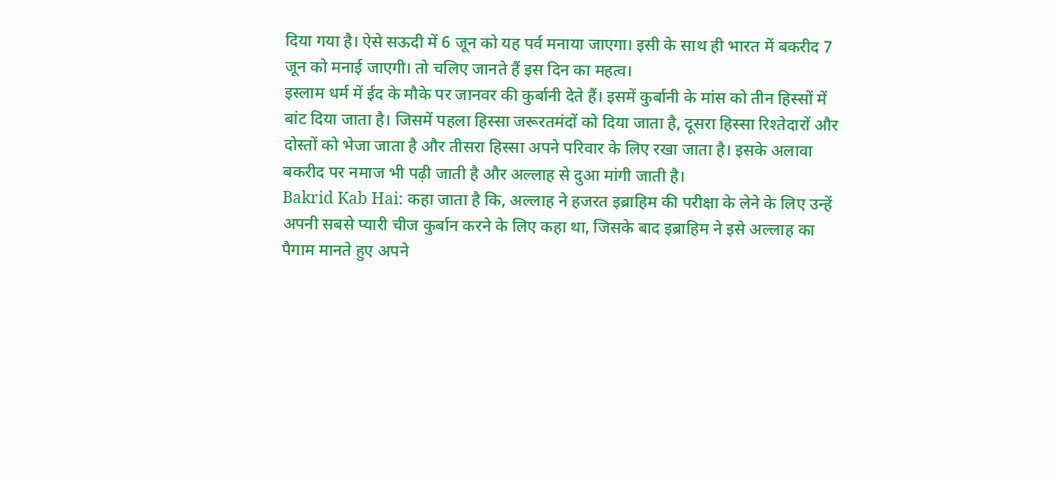दिया गया है। ऐसे सऊदी में 6 जून को यह पर्व मनाया जाएगा। इसी के साथ ही भारत में बकरीद 7 जून को मनाई जाएगी। तो चलिए जानते हैं इस दिन का महत्व।
इस्लाम धर्म में ईद के मौके पर जानवर की कुर्बानी देते हैं। इसमें कुर्बानी के मांस को तीन हिस्सों में बांट दिया जाता है। जिसमें पहला हिस्सा जरूरतमंदों को दिया जाता है, दूसरा हिस्सा रिश्तेदारों और दोस्तों को भेजा जाता है और तीसरा हिस्सा अपने परिवार के लिए रखा जाता है। इसके अलावा बकरीद पर नमाज भी पढ़ी जाती है और अल्लाह से दुआ मांगी जाती है।
Bakrid Kab Hai: कहा जाता है कि, अल्लाह ने हजरत इब्राहिम की परीक्षा के लेने के लिए उन्हें अपनी सबसे प्यारी चीज कुर्बान करने के लिए कहा था, जिसके बाद इब्राहिम ने इसे अल्लाह का पैगाम मानते हुए अपने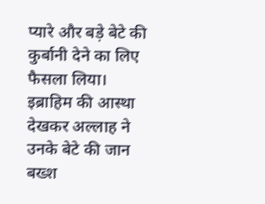प्यारे और बड़े बेटे की कुर्बानी देने का लिए फैसला लिया। इब्राहिम की आस्था देखकर अल्लाह ने उनके बेटे की जान बख्श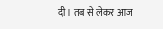दी। तब से लेकर आज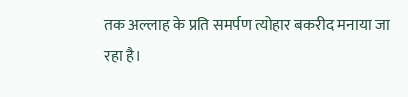तक अल्लाह के प्रति समर्पण त्योहार बकरीद मनाया जा रहा है।